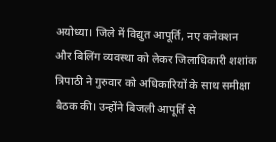अयोध्या। जिले में विद्युत आपूर्ति, नए कनेक्शन और बिलिंग व्यवस्था को लेकर जिलाधिकारी शशांक त्रिपाठी ने गुरुवार को अधिकारियों के साथ समीक्षा बैठक की। उन्होंने बिजली आपूर्ति से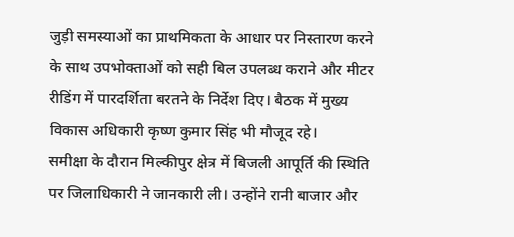जुड़ी समस्याओं का प्राथमिकता के आधार पर निस्तारण करने के साथ उपभोक्ताओं को सही बिल उपलब्ध कराने और मीटर रीडिंग में पारदर्शिता बरतने के निर्देश दिए। बैठक में मुख्य विकास अधिकारी कृष्ण कुमार सिंह भी मौजूद रहे।
समीक्षा के दौरान मिल्कीपुर क्षेत्र में बिजली आपूर्ति की स्थिति पर जिलाधिकारी ने जानकारी ली। उन्होंने रानी बाजार और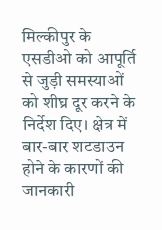मिल्कीपुर के एसडीओ को आपूर्ति से जुड़ी समस्याओं को शीघ्र दूर करने के निर्देश दिए। क्षेत्र में बार-बार शटडाउन होने के कारणों की जानकारी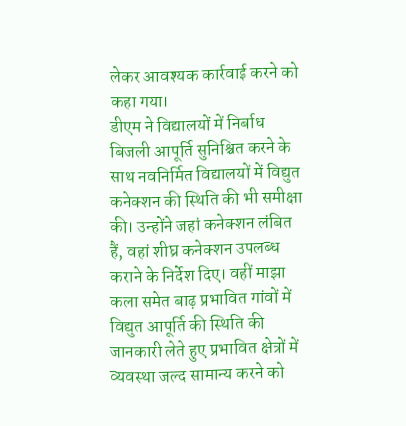लेकर आवश्यक कार्रवाई करने को कहा गया।
डीएम ने विद्यालयों में निर्बाध बिजली आपूर्ति सुनिश्चित करने के साथ नवनिर्मित विद्यालयों में विद्युत कनेक्शन की स्थिति की भी समीक्षा की। उन्होंने जहां कनेक्शन लंबित हैं, वहां शीघ्र कनेक्शन उपलब्ध कराने के निर्देश दिए। वहीं माझा कला समेत बाढ़ प्रभावित गांवों में विद्युत आपूर्ति की स्थिति की जानकारी लेते हुए प्रभावित क्षेत्रों में व्यवस्था जल्द सामान्य करने को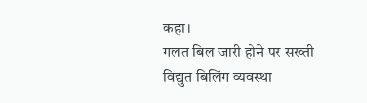कहा।
गलत बिल जारी होने पर सख्ती
विद्युत बिलिंग व्यवस्था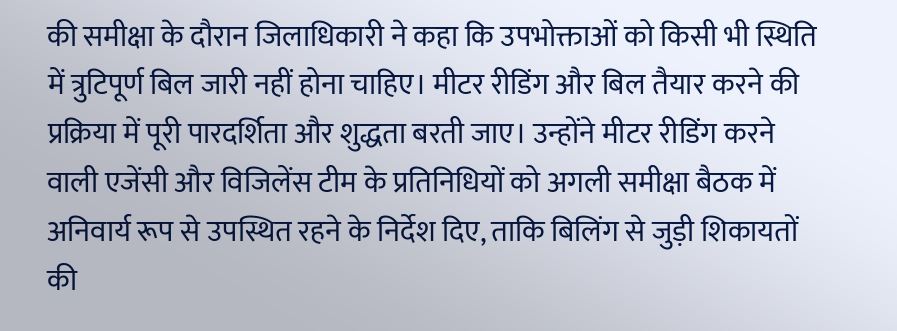की समीक्षा के दौरान जिलाधिकारी ने कहा कि उपभोक्ताओं को किसी भी स्थिति में त्रुटिपूर्ण बिल जारी नहीं होना चाहिए। मीटर रीडिंग और बिल तैयार करने की प्रक्रिया में पूरी पारदर्शिता और शुद्धता बरती जाए। उन्होंने मीटर रीडिंग करने वाली एजेंसी और विजिलेंस टीम के प्रतिनिधियों को अगली समीक्षा बैठक में अनिवार्य रूप से उपस्थित रहने के निर्देश दिए, ताकि बिलिंग से जुड़ी शिकायतों की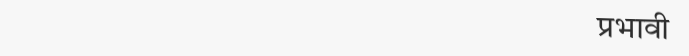प्रभावी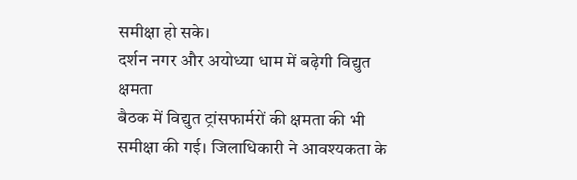समीक्षा हो सके।
दर्शन नगर और अयोध्या धाम में बढ़ेगी विद्युत क्षमता
बैठक में विद्युत ट्रांसफार्मरों की क्षमता की भी समीक्षा की गई। जिलाधिकारी ने आवश्यकता के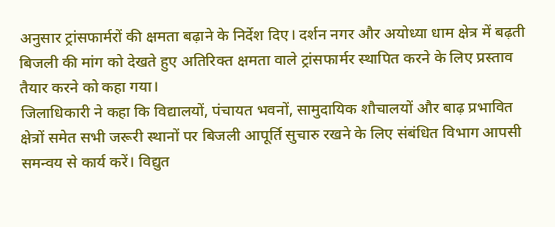अनुसार ट्रांसफार्मरों की क्षमता बढ़ाने के निर्देश दिए। दर्शन नगर और अयोध्या धाम क्षेत्र में बढ़ती बिजली की मांग को देखते हुए अतिरिक्त क्षमता वाले ट्रांसफार्मर स्थापित करने के लिए प्रस्ताव तैयार करने को कहा गया।
जिलाधिकारी ने कहा कि विद्यालयों, पंचायत भवनों, सामुदायिक शौचालयों और बाढ़ प्रभावित क्षेत्रों समेत सभी जरूरी स्थानों पर बिजली आपूर्ति सुचारु रखने के लिए संबंधित विभाग आपसी समन्वय से कार्य करें। विद्युत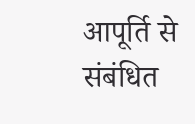आपूर्ति से संबंधित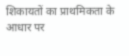शिकायतों का प्राथमिकता के आधार पर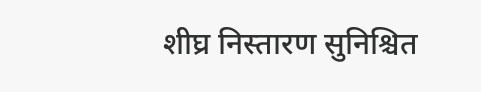शीघ्र निस्तारण सुनिश्चित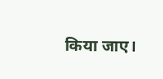किया जाए।